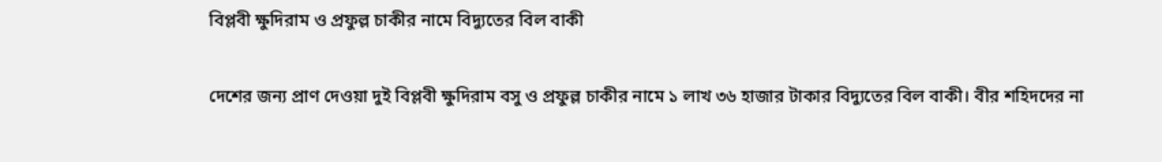বিপ্লবী ক্ষুদিরাম ও প্রফুল্ল চাকীর নামে বিদ্যুতের বিল বাকী

দেশের জন্য প্রাণ দেওয়া দুই বিপ্লবী ক্ষুদিরাম বসু ও প্রফুল্ল চাকীর নামে ১ লাখ ৩৬ হাজার টাকার বিদ্যুতের বিল বাকী। বীর শহিদদের না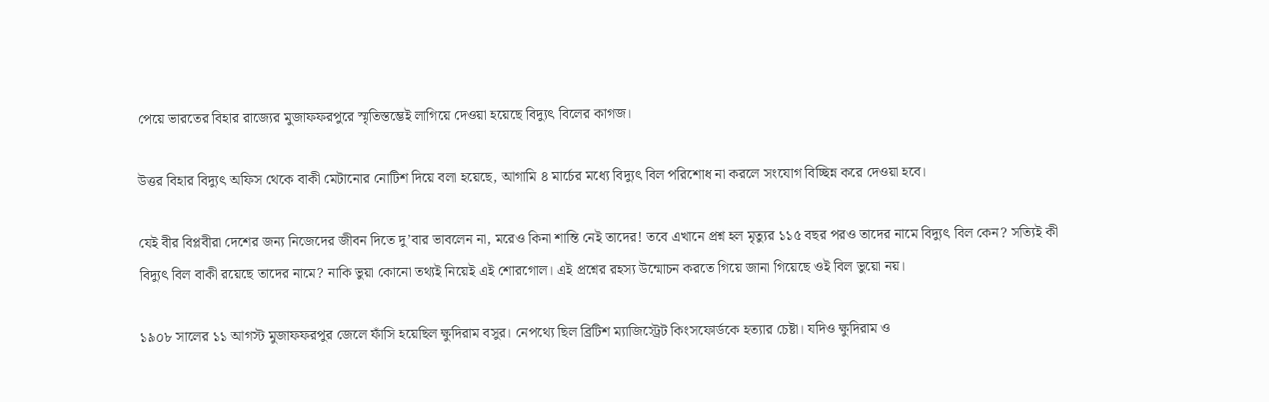পেয়ে ভারতের বিহার রাজ্যের মুজাফফরপুরে স্মৃতিস্তম্ভেই লাগিয়ে দেওয়া হয়েছে বিদ্যুৎ বিলের কাগজ।

উত্তর বিহার বিদ্যুৎ অফিস থেকে বাকী মেটানোর নোটিশ দিয়ে বলা হয়েছে, আগামি ৪ মার্চের মধ্যে বিদ্যুৎ বিল পরিশোধ না করলে সংযোগ বিচ্ছিন্ন করে দেওয়া হবে।

যেই বীর বিপ্লবীরা দেশের জন্য নিজেদের জীবন দিতে দু’বার ভাবলেন না, মরেও কিনা শান্তি নেই তাদের! তবে এখানে প্রশ্ন হল মৃত্যুর ১১৫ বছর পরও তাদের নামে বিদ্যুৎ বিল কেন? সত্যিই কী বিদ্যুৎ বিল বাকী রয়েছে তাদের নামে? নাকি ভুয়া কোনো তথ্যই নিয়েই এই শোরগোল। এই প্রশ্নের রহস্য উন্মোচন করতে গিয়ে জানা গিয়েছে ওই বিল ভুয়ো নয়।

১৯০৮ সালের ১১ আগস্ট মুজাফফরপুর জেলে ফাঁসি হয়েছিল ক্ষুদিরাম বসুর। নেপথ্যে ছিল ব্রিটিশ ম্যাজিস্ট্রেট কিংসফোর্ডকে হত্যার চেষ্টা। যদিও ক্ষুদিরাম ও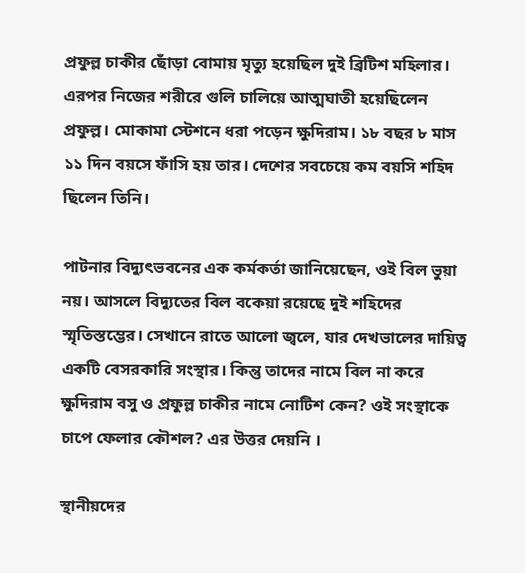প্রফুল্ল চাকীর ছোঁড়া বোমায় মৃত্যু হয়েছিল দুই ব্রিটিশ মহিলার। এরপর নিজের শরীরে গুলি চালিয়ে আত্মঘাতী হয়েছিলেন প্রফুল্ল। মোকামা স্টেশনে ধরা পড়েন ক্ষুদিরাম। ১৮ বছর ৮ মাস ১১ দিন বয়সে ফাঁসি হয় তার। দেশের সবচেয়ে কম বয়সি শহিদ ছিলেন তিনি।

পাটনার বিদ্যুৎভবনের এক কর্মকর্তা জানিয়েছেন, ওই বিল ভুয়া নয়। আসলে বিদ্যুতের বিল বকেয়া রয়েছে দুই শহিদের স্মৃতিস্তম্ভের। সেখানে রাতে আলো জ্বলে, যার দেখভালের দায়িত্ব একটি বেসরকারি সংস্থার। কিন্তু তাদের নামে বিল না করে ক্ষুদিরাম বসু ও প্রফুল্ল চাকীর নামে নোটিশ কেন? ওই সংস্থাকে চাপে ফেলার কৌশল? এর উত্তর দেয়নি ।

স্থানীয়দের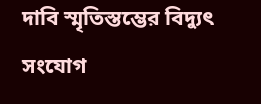দাবি স্মৃতিস্তম্ভের বিদ্যুৎ সংযোগ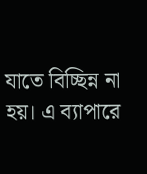যাতে বিচ্ছিন্ন না হয়। এ ব্যাপারে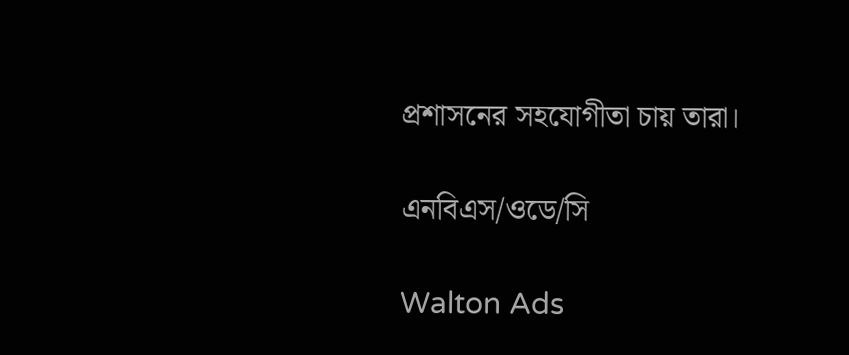প্রশাসনের সহযোগীতা চায় তারা।

এনবিএস/ওডে/সি

Walton Ads